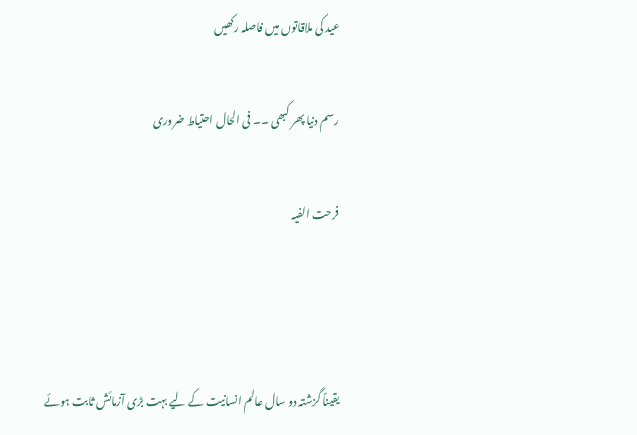عید کی ملاقاتوں میں فاصلہ رکھیں

رسم دنیا پھر کبھی ۔۔ فی الحال احتیاط ضروری

فرحت الفیہ



یقیناً گزشتہ دو سال عالم انسانیت کے لیے بہت بڑی آزمائش ثابت ہوئے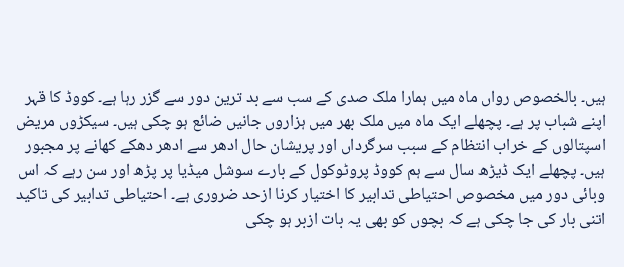ہیں۔ بالخصوص رواں ماہ میں ہمارا ملک صدی کے سب سے بد ترین دور سے گزر رہا ہے۔ کووڈ کا قہر اپنے شباب پر ہے۔ پچھلے ایک ماہ میں ملک بھر میں ہزاروں جانیں ضائع ہو چکی ہیں۔ سیکڑوں مریض اسپتالوں کے خراب انتظام کے سبب سرگرداں اور پریشان حال ادھر سے ادھر دھکے کھانے پر مجبور ہیں۔ پچھلے ایک ڈیڑھ سال سے ہم کووڈ پروٹوکول کے بارے سوشل میڈیا پر پڑھ اور سن رہے کہ اس وبائی دور میں مخصوص احتیاطی تدابیر کا اختیار کرنا ازحد ضروری ہے۔ احتیاطی تدابیر کی تاکید اتنی بار کی جا چکی ہے کہ بچوں کو بھی یہ بات ازبر ہو چکی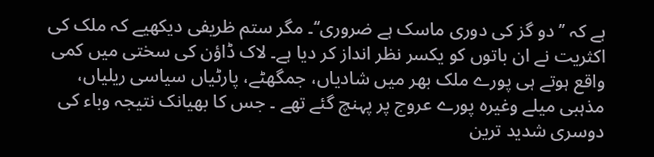ہے کہ ’’دو گز کی دوری ماسک ہے ضروری‘‘۔ مگر ستم ظریفی دیکھیے کہ ملک کی اکثریت نے ان باتوں کو یکسر نظر انداز کر دیا ہے۔ لاک ڈاؤن کی سختی میں کمی واقع ہوتے ہی پورے ملک بھر میں شادیاں، جمگھٹے، پارٹیاں سیاسی ریلیاں، مذہبی میلے وغیرہ پورے عروج پر پہنچ گئے تھے ۔ جس کا بھیانک نتیجہ وباء کی دوسری شدید ترین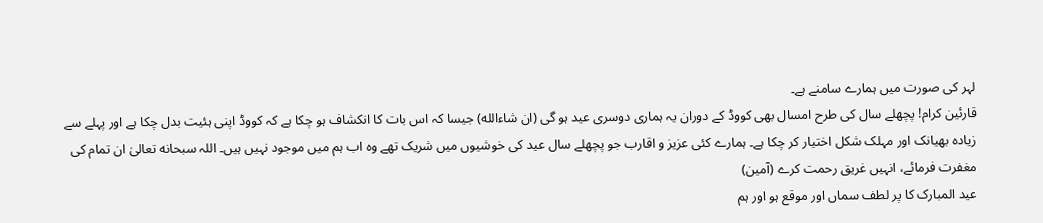لہر کی صورت میں ہمارے سامنے ہے۔
قارئین کرام! پچھلے سال کی طرح امسال بھی کووڈ کے دوران یہ ہماری دوسری عید ہو گی (ان شاءالله) جیسا کہ اس بات کا انکشاف ہو چکا ہے کہ کووڈ اپنی ہئیت بدل چکا ہے اور پہلے سے زیادہ بھیانک اور مہلک شکل اختیار کر چکا ہے۔ ہمارے کئی عزیز و اقارب جو پچھلے سال عید کی خوشیوں میں شریک تھے وہ اب ہم میں موجود نہیں ہیں۔ اللہ سبحانه تعالیٰ ان تمام کی مغفرت فرمائے، انہیں غریق رحمت کرے (آمین)
عید المبارک کا پر لطف سماں اور موقع ہو اور ہم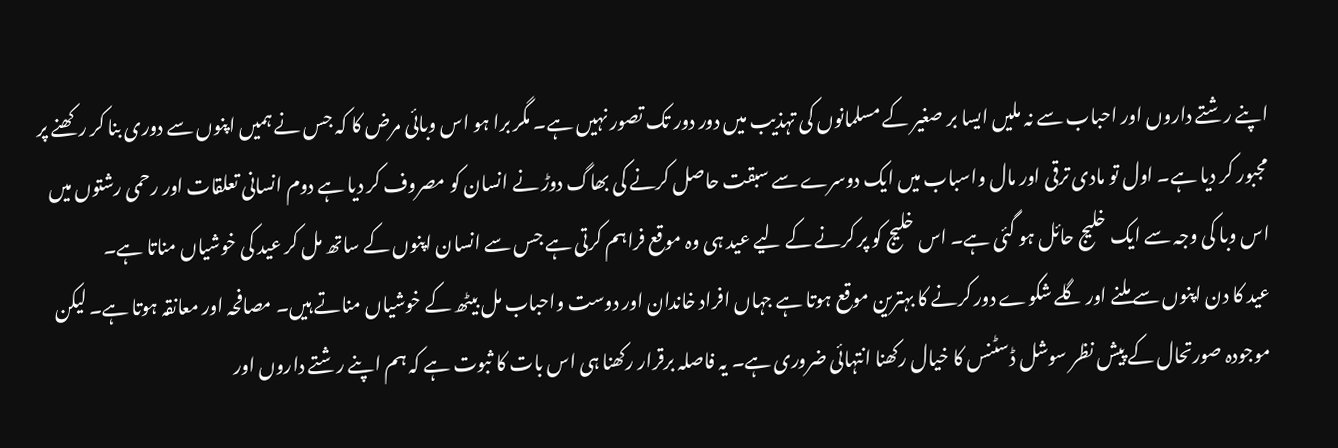اپنے رشتے داروں اور احباب سے نہ ملیں ایسا بر صغیر کے مسلمانوں کی تہذیب میں دور دور تک تصور نہیں ہے۔ مگر برا ہو اس وبائی مرض کا کہ جس نے ہمیں اپنوں سے دوری بنا کر رکھنے پر مجبور کر دیا ہے۔ اول تو مادی ترقی اور مال واسباب میں ایک دوسرے سے سبقت حاصل کرنے کی بھاگ دوڑ نے انسان کو مصروف کر دیا ہے دوم انسانی تعلقات اور رحمی رشتوں میں اس وبا کی وجہ سے ایک خلیج حائل ہو گئی ہے۔ اس خلیج کو پر کرنے کے لیے عید ہی وہ موقع فراہم کرتی ہے جس سے انسان اپنوں کے ساتھ مل کر عید کی خوشیاں مناتا ہے۔
عید کا دن اپنوں سے ملنے اور گلے شکوے دور کرنے کا بہترین موقع ہوتا ہے جہاں افراد خاندان اور دوست واحباب مل بیٹھ کے خوشیاں مناتے ہیں۔ مصافحہ اور معانقہ ہوتا ہے۔ لیکن موجودہ صورتحال کے پیش نظر سوشل ڈسٹنس کا خیال رکھنا انتہائی ضروری ہے۔ یہ فاصلہ برقرار رکھنا ہی اس بات کا ثبوت ہے کہ ہم اپنے رشتے داروں اور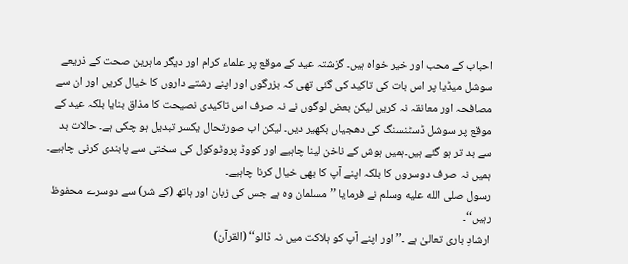احباب کے محب اور خیر خواہ ہیں۔ گزشتہ عید کے موقع پر علماء کرام اور دیگر ماہرین صحت کے ذریعے سوشل میڈیا پر اس بات کی تاکید کی گئی تھی کہ بزرگوں اور اپنے رشتے داروں کا خیال کریں اور ان سے مصافحہ اور معانقہ نہ کریں لیکن بعض لوگوں نے نہ صرف اس تاکیدی نصیحت کا مذاق بنایا بلکہ عید کے موقع پر سوشل ڈسٹنسنگ کی دھجیاں بکھیر دیں۔ لیکن اب صورتحال یکسر تبدیل ہو چکی ہے۔ حالات بد سے بد تر ہو گئے ہیں۔ہمیں ہوش کے ناخن لینا چاہیے اور کووڈ پروٹوکول کی سختی سے پابندی کرنی چاہیے۔ ہمیں نہ صرف دوسروں کا بلکہ اپنے آپ کا بھی خیال کرنا چاہیے۔
رسول صلى الله عليه وسلم نے فرمایا ’’مسلمان وہ ہے جس کی زبان اور ہاتھ (کے شر) سے دوسرے محفوظ رہیں‘‘۔
ارشادِ باری تعالیٰ ہے ۔’’اور اپنے آپ کو ہلاکت میں نہ ڈالو‘‘ (القرآن)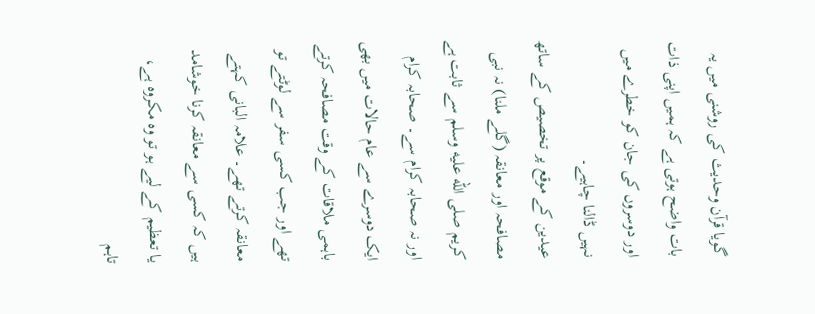گویا قرآن وحدیث کی روشنی میں یہ بات واضح ہوتی ہے کہ ہمیں اپنی ذات اور دوسروں کی جان کو خطرے میں نہیں ڈالنا چاہیے۔
عیدین کے موقع پر تخصیص کے ساتھ مصافحہ اور معانقہ (گلے ملنا) نہ نبی کریم صلى الله عليه وسلم سے ثابت ہے اور نہ صحابہ کرام سے۔ صحابہ کرام ایک دوسرے سے عام حالات میں بھی باہمی ملاقات کے وقت مصافحہ کرتے تھے اور جب کسی سفر سے لوٹتے تو معانقہ کرتے تھے۔ علامہ البانی کہتے ہیں کہ کسی سے معانقہ کرنا خوشامد یا تعظیم کے لیے ہو تو وہ مکروہ ہے، تاہم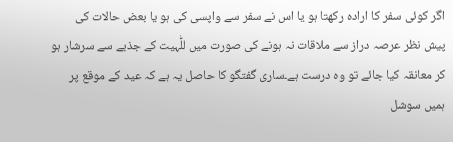اگر کوئی سفر کا ارادہ رکھتا ہو یا اس نے سفر سے واپسی کی ہو یا بعض حالات کی پیش نظر عرصہ دراز سے ملاقات نہ ہونے کی صورت میں للّٰہیت کے جذبے سے سرشار ہو کر معانقہ کیا جائے تو وہ درست ہے۔ساری گفتگو کا حاصل یہ ہے کہ عید کے موقع پر ہمیں سوشل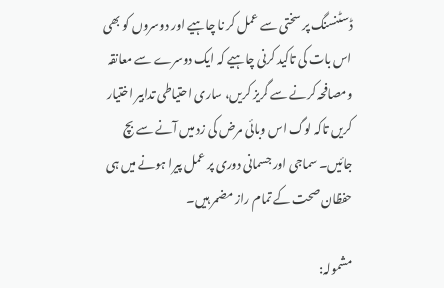ڈسٹنسنگ پر سختی سے عمل کر نا چاہیے اور دوسروں کو بھی اس بات کی تاکید کرنی چاہیے کہ ایک دوسرے سے معانقہ ومصافحہ کرنے سے گریز کریں، ساری احتیاطی تدابیر اختیار کریں تاکہ لوگ اس وبائی مرض کی زد میں آنے سے بچ جائیں۔ سماجی اور جسمانی دوری پر عمل پیرا ہونے میں ہی حفظان صحت کے تمام راز مضمر ہیں۔

مشمولہ: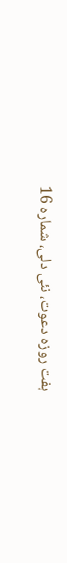ہفت روزہ دعوت، نئی دلی، شمارہ 16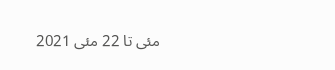مئی تا 22 مئی 2021